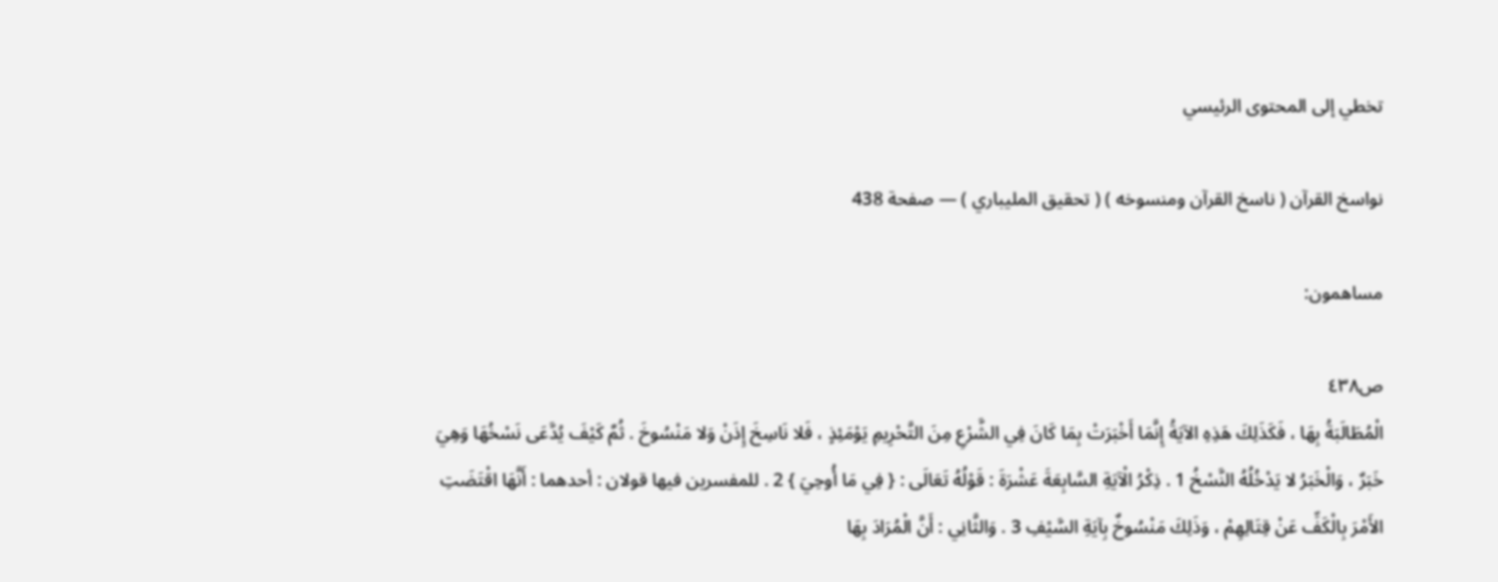تخطي إلى المحتوى الرئيسي

نواسخ القرآن ( ناسخ القرآن ومنسوخه ) ( تحقيق المليباري ) — صفحة 438

مساهمون:

ص٤٣٨
الْمُطَالَبَةُ بِهَا ، فَكَذَلِكَ هَذِهِ الآيَةُ إِنَّمَا أَخْبَرَتْ بِمَا كَانَ فِي الشَّرْعِ مِنَ التَّحْرِيمِ يَوْمَئِذٍ ، فَلا نَاسِخَ إِذَنْ وَلا مَنْسُوخَ . ثُمَّ كَيْفَ يُدَّعَى نَسْخُهَا وَهِيَ خَبَرٌ ، وَالْخَبَرُ لا يَدْخُلُهُ النَّسْخُ 1 . ذِكْرُ الْآيَةِ السَّابِعَةَ عَشْرَةَ : قَوْلُهُ تَعَالَى : { فِي مَا أُوحِيَ } 2 . للمفسرين فيها قولان : أحدهما : أَنَّهَا اقْتَضَتِ الأَمْرَ بِالْكَفِّ عَنْ قِتَالِهِمْ ، وَذَلِكَ مَنْسُوخٌ بِآيَةِ السَّيْفِ 3 . وَالثَّانِي : أَنَّ الْمُرَادَ بِهَا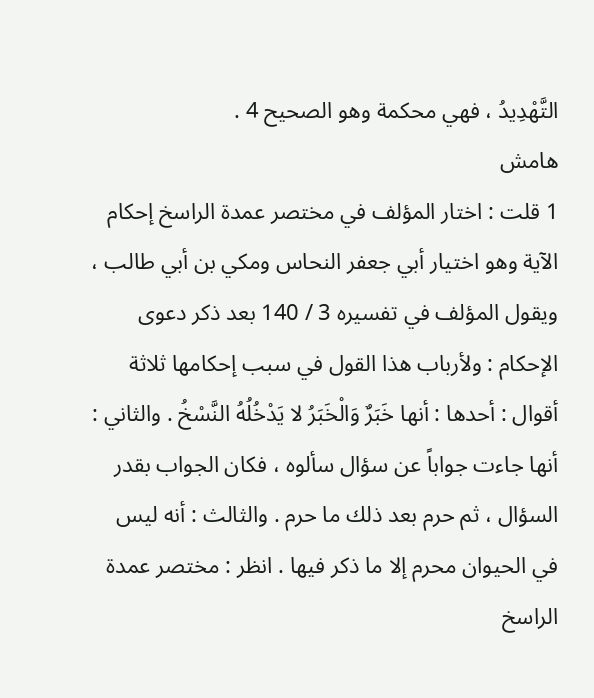التَّهْدِيدُ ، فهي محكمة وهو الصحيح 4 .
هامش
1 قلت : اختار المؤلف في مختصر عمدة الراسخ إحكام الآية وهو اختيار أبي جعفر النحاس ومكي بن أبي طالب ، ويقول المؤلف في تفسيره 3 / 140 بعد ذكر دعوى الإحكام : ولأرباب هذا القول في سبب إحكامها ثلاثة أقوال : أحدها : أنها خَبَرٌ وَالْخَبَرُ لا يَدْخُلُهُ النَّسْخُ . والثاني : أنها جاءت جواباً عن سؤال سألوه ، فكان الجواب بقدر السؤال ، ثم حرم بعد ذلك ما حرم . والثالث : أنه ليس في الحيوان محرم إلا ما ذكر فيها . انظر : مختصر عمدة الراسخ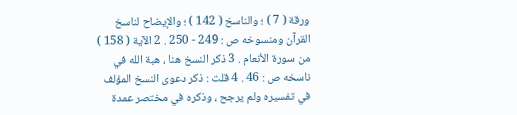ورقة ( 7 ) ؛ والناسخ ( 142 ) ؛ والإيضاح لناسخ القرآن ومنسوخه ص : 249 - 250 . 2 الآية ( 158 ) من سورة الأنعام . 3 ذكر النسخ هنا ، هبة الله في ناسخه ص : 46 . 4 قلت : ذكر دعوى النسخ المؤلف في تفسيره ولم يرجح ، وذكره في مختصر عمدة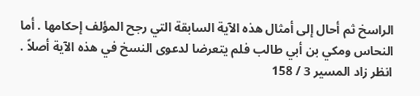الراسخ ثم أحال إلى أمثال هذه الآية السابقة التي رجح المؤلف إحكامها . أما النحاس ومكي بن أبي طالب فلم يتعرضا لدعوى النسخ في هذه الآية أصلاً . انظر زاد المسير 3 / 158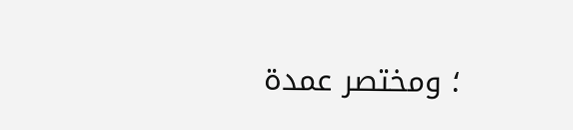؛ ومختصر عمدة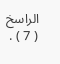الراسخ ( 7 ) .